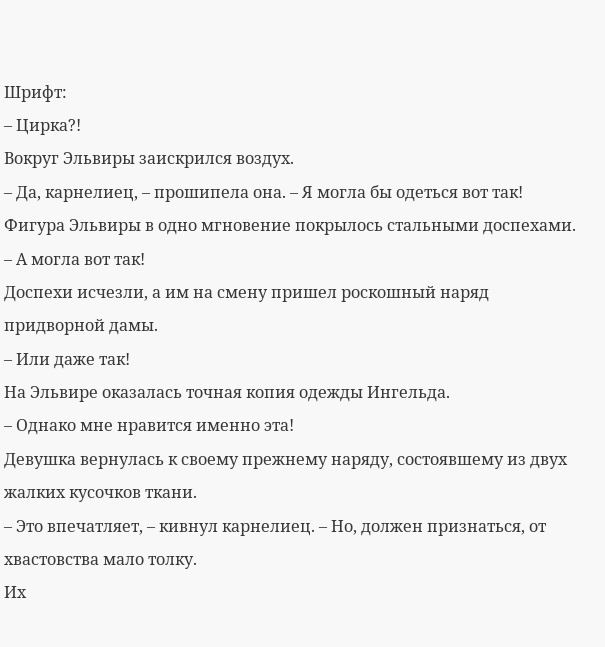Шрифт:
– Цирка?!
Вокруг Эльвиры заискрился воздух.
– Да, карнелиец, – прошипела она. – Я могла бы одеться вот так!
Фигура Эльвиры в одно мгновение покрылось стальными доспехами.
– А могла вот так!
Доспехи исчезли, а им на смену пришел роскошный наряд придворной дамы.
– Или даже так!
На Эльвире оказалась точная копия одежды Ингельда.
– Однако мне нравится именно эта!
Девушка вернулась к своему прежнему наряду, состоявшему из двух жалких кусочков ткани.
– Это впечатляет, – кивнул карнелиец. – Но, должен признаться, от хвастовства мало толку.
Их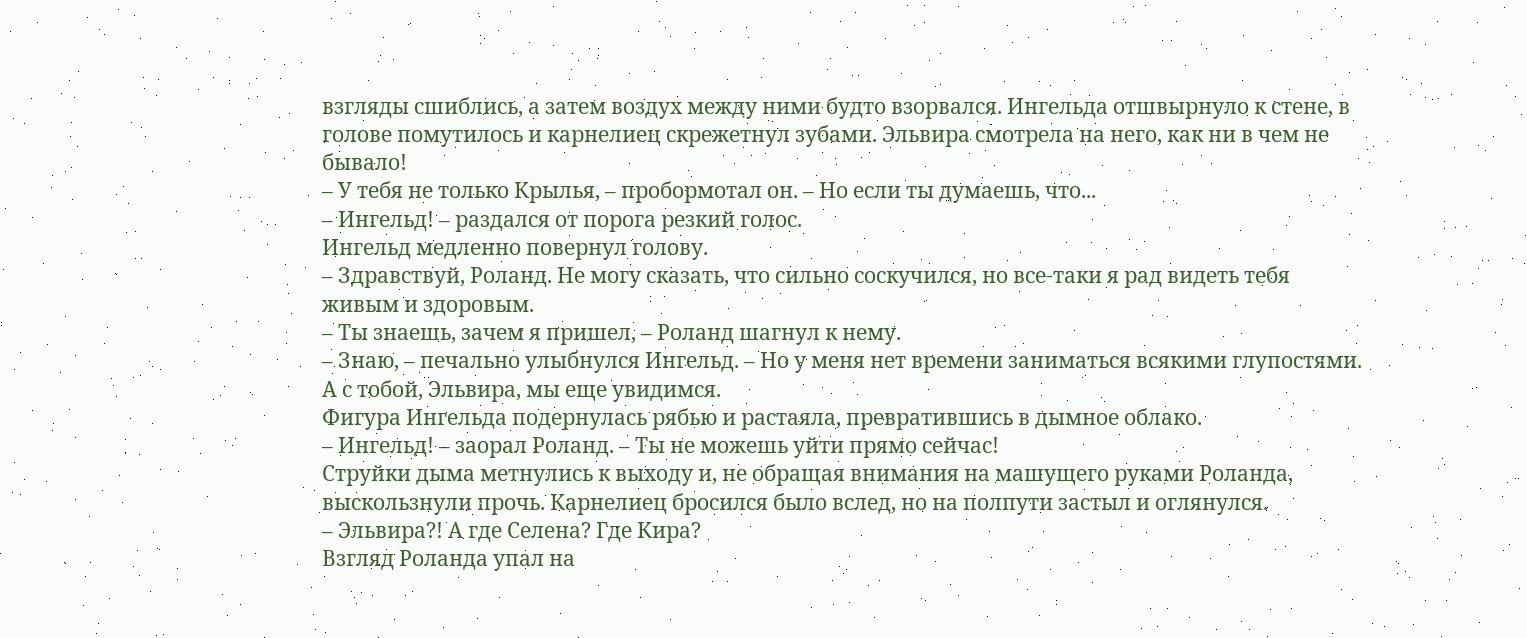взгляды сшиблись, а затем воздух между ними будто взорвался. Ингельда отшвырнуло к стене, в голове помутилось и карнелиец скрежетнул зубами. Эльвира смотрела на него, как ни в чем не бывало!
– У тебя не только Крылья, – пробормотал он. – Но если ты думаешь, что...
– Ингельд! – раздался от порога резкий голос.
Ингельд медленно повернул голову.
– Здравствуй, Роланд. Не могу сказать, что сильно соскучился, но все-таки я рад видеть тебя живым и здоровым.
– Ты знаешь, зачем я пришел, – Роланд шагнул к нему.
– Знаю, – печально улыбнулся Ингельд. – Но у меня нет времени заниматься всякими глупостями. А с тобой, Эльвира, мы еще увидимся.
Фигура Ингельда подернулась рябью и растаяла, превратившись в дымное облако.
– Ингельд! – заорал Роланд. – Ты не можешь уйти прямо сейчас!
Струйки дыма метнулись к выходу и, не обращая внимания на машущего руками Роланда, выскользнули прочь. Карнелиец бросился было вслед, но на полпути застыл и оглянулся.
– Эльвира?! А где Селена? Где Кира?
Взгляд Роланда упал на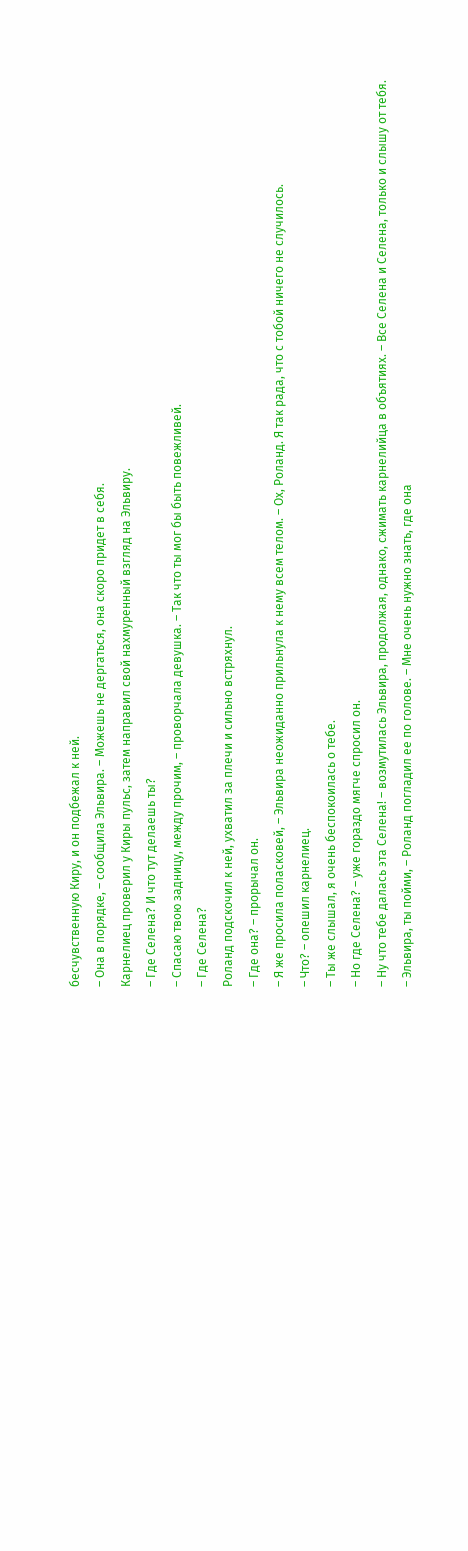бесчувственную Киру, и он подбежал к ней.
– Она в порядке, – сообщила Эльвира. – Можешь не дергаться, она скоро придет в себя.
Карнелиец проверил у Киры пульс, затем направил свой нахмуренный взгляд на Эльвиру.
– Где Селена? И что тут делаешь ты?
– Спасаю твою задницу, между прочим, – проворчала девушка. – Так что ты мог бы быть повежливей.
– Где Селена?
Роланд подскочил к ней, ухватил за плечи и сильно встряхнул.
– Где она? – прорычал он.
– Я же просила поласковей, – Эльвира неожиданно прильнула к нему всем телом. – Ох, Роланд. Я так рада, что с тобой ничего не случилось.
– Что? – опешил карнелиец.
– Ты же слышал, я очень беспокоилась о тебе.
– Но где Селена? – уже гораздо мягче спросил он.
– Ну что тебе далась эта Селена! – возмутилась Эльвира, продолжая, однако, сжимать карнелийца в объятиях. – Все Селена и Селена, только и слышу от тебя.
– Эльвира, ты пойми, – Роланд погладил ее по голове. – Мне очень нужно знать, где она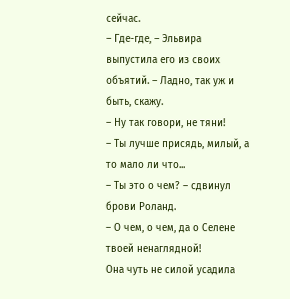сейчас.
– Где-где, – Эльвира выпустила его из своих объятий. – Ладно, так уж и быть, скажу.
– Ну так говори, не тяни!
– Ты лучше присядь, милый, а то мало ли что...
– Ты это о чем? – сдвинул брови Роланд.
– О чем, о чем, да о Селене твоей ненаглядной!
Она чуть не силой усадила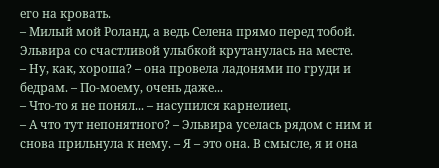его на кровать.
– Милый мой Роланд, а ведь Селена прямо перед тобой.
Эльвира со счастливой улыбкой крутанулась на месте.
– Ну, как, хороша? – она провела ладонями по груди и бедрам. – По-моему, очень даже...
– Что-то я не понял... – насупился карнелиец.
– А что тут непонятного? – Эльвира уселась рядом с ним и снова прильнула к нему. – Я – это она. В смысле, я и она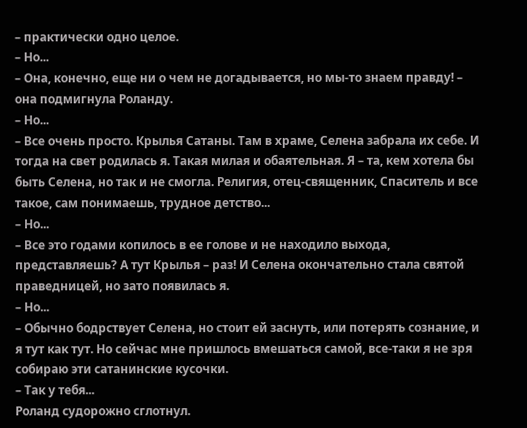– практически одно целое.
– Но...
– Она, конечно, еще ни о чем не догадывается, но мы-то знаем правду! – она подмигнула Роланду.
– Но...
– Все очень просто. Крылья Сатаны. Там в храме, Селена забрала их себе. И тогда на свет родилась я. Такая милая и обаятельная. Я – та, кем хотела бы быть Селена, но так и не смогла. Религия, отец-священник, Спаситель и все такое, сам понимаешь, трудное детство...
– Но...
– Все это годами копилось в ее голове и не находило выхода, представляешь? А тут Крылья – раз! И Селена окончательно стала святой праведницей, но зато появилась я.
– Но...
– Обычно бодрствует Селена, но стоит ей заснуть, или потерять сознание, и я тут как тут. Но сейчас мне пришлось вмешаться самой, все-таки я не зря собираю эти сатанинские кусочки.
– Так у тебя...
Роланд судорожно сглотнул.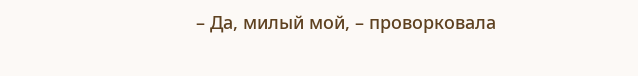– Да, милый мой, – проворковала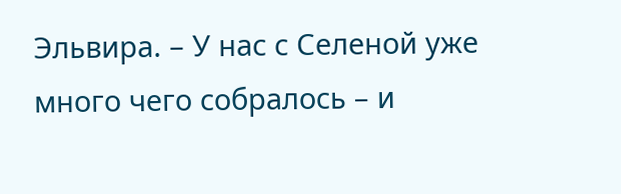Эльвира. – У нас с Селеной уже много чего собралось – и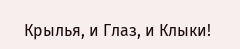Крылья, и Глаз, и Клыки!